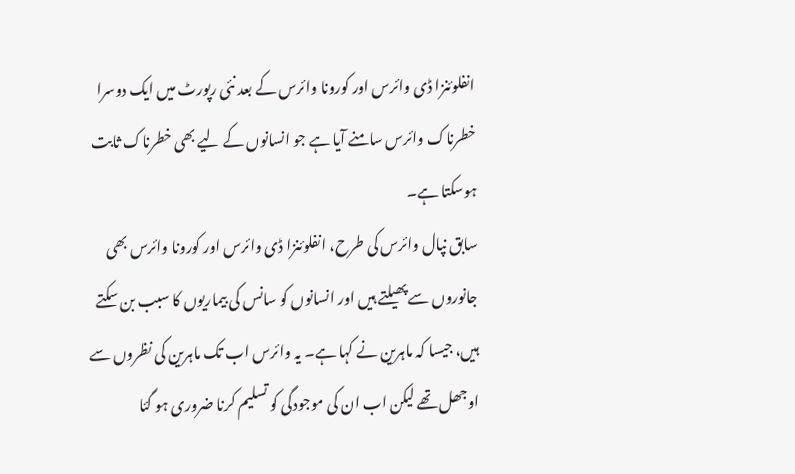انفلوئنزا ڈی وائرس اور کورونا وائرس کے بعد نئی رپورٹ میں ایک دوسرا خطرناک وائرس سامنے آیا ہے جو انسانوں کے لیے بھی خطرناک ثابت ہوسکتا ہے۔
سابق نپال وائرس کی طرح، انفلوئنزا ڈی وائرس اور کورونا وائرس بھی جانوروں سے پھیلتے ہیں اور انسانوں کو سانس کی بیماریوں کا سبب بن سکتے ہیں، جیسا کہ ماہرین نے کہا ہے۔ یہ وائرس اب تک ماہرین کی نظروں سے اوجھل تھے لیکن اب ان کی موجودگی کو تسلیم کرنا ضروری ہو گئا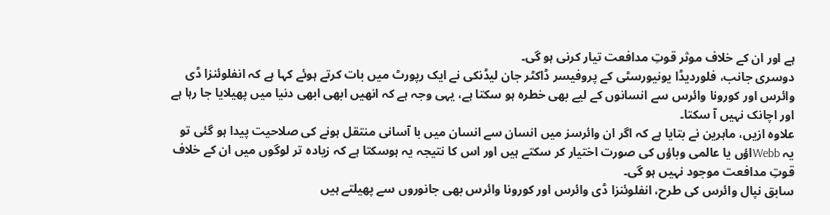ہے اور ان کے خلاف موثر قوتِ مدافعت تیار کرنی ہو گی۔
دوسری جانب، فلوردیڈا یونیورسٹی کے پروفیسر ڈاکٹر جان لیڈنکی نے ایک رپورٹ میں بات کرتے ہوئے کہا ہے کہ انفلوئنزا ڈی وائرس اور کورونا وائرس سے انسانوں کے لیے بھی خطرہ ہو سکتا ہے، یہی وجہ ہے کہ انھیں ابھی ابھی دنیا میں پھیلایا جا رہا ہے اور اچانک نہیں آ سکتا۔
علاوہ ازیں، ماہرین نے بتایا ہے کہ اگر ان وائرسز میں انسان سے انسان میں با آسانی منتقل ہونے کی صلاحیت پیدا ہو گئی تو یہ Webbاؤں یا عالمی وباؤں کی صورت اختیار کر سکتے ہیں اور اس کا نتیجہ یہ ہوسکتا ہے کہ زیادہ تر لوگوں میں ان کے خلاف قوتِ مدافعت موجود نہیں ہو گی۔
سابق نپال وائرس کی طرح، انفلوئنزا ڈی وائرس اور کورونا وائرس بھی جانوروں سے پھیلتے ہیں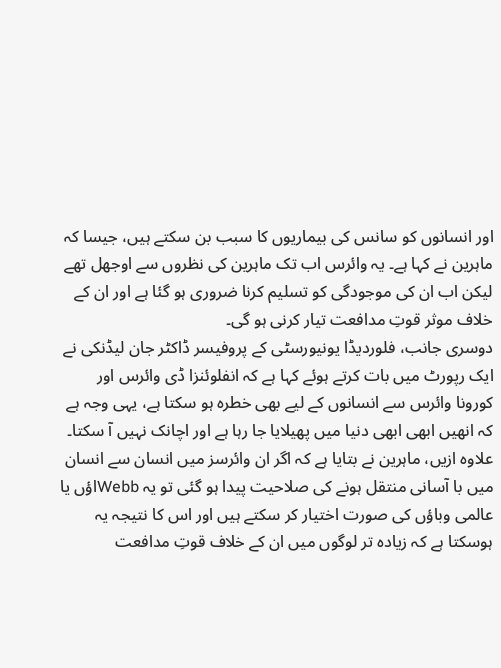اور انسانوں کو سانس کی بیماریوں کا سبب بن سکتے ہیں، جیسا کہ ماہرین نے کہا ہے۔ یہ وائرس اب تک ماہرین کی نظروں سے اوجھل تھے لیکن اب ان کی موجودگی کو تسلیم کرنا ضروری ہو گئا ہے اور ان کے خلاف موثر قوتِ مدافعت تیار کرنی ہو گی۔
دوسری جانب، فلوردیڈا یونیورسٹی کے پروفیسر ڈاکٹر جان لیڈنکی نے ایک رپورٹ میں بات کرتے ہوئے کہا ہے کہ انفلوئنزا ڈی وائرس اور کورونا وائرس سے انسانوں کے لیے بھی خطرہ ہو سکتا ہے، یہی وجہ ہے کہ انھیں ابھی ابھی دنیا میں پھیلایا جا رہا ہے اور اچانک نہیں آ سکتا۔
علاوہ ازیں، ماہرین نے بتایا ہے کہ اگر ان وائرسز میں انسان سے انسان میں با آسانی منتقل ہونے کی صلاحیت پیدا ہو گئی تو یہ Webbاؤں یا عالمی وباؤں کی صورت اختیار کر سکتے ہیں اور اس کا نتیجہ یہ ہوسکتا ہے کہ زیادہ تر لوگوں میں ان کے خلاف قوتِ مدافعت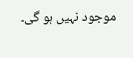موجود نہیں ہو گی۔